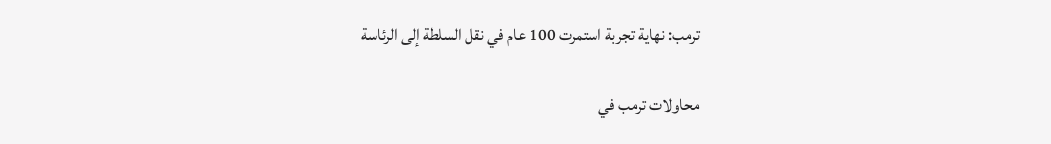ترمب: نهاية تجربة استمرت 100 عام في نقل السلطة إلى الرئاسة

محاولات ترمب في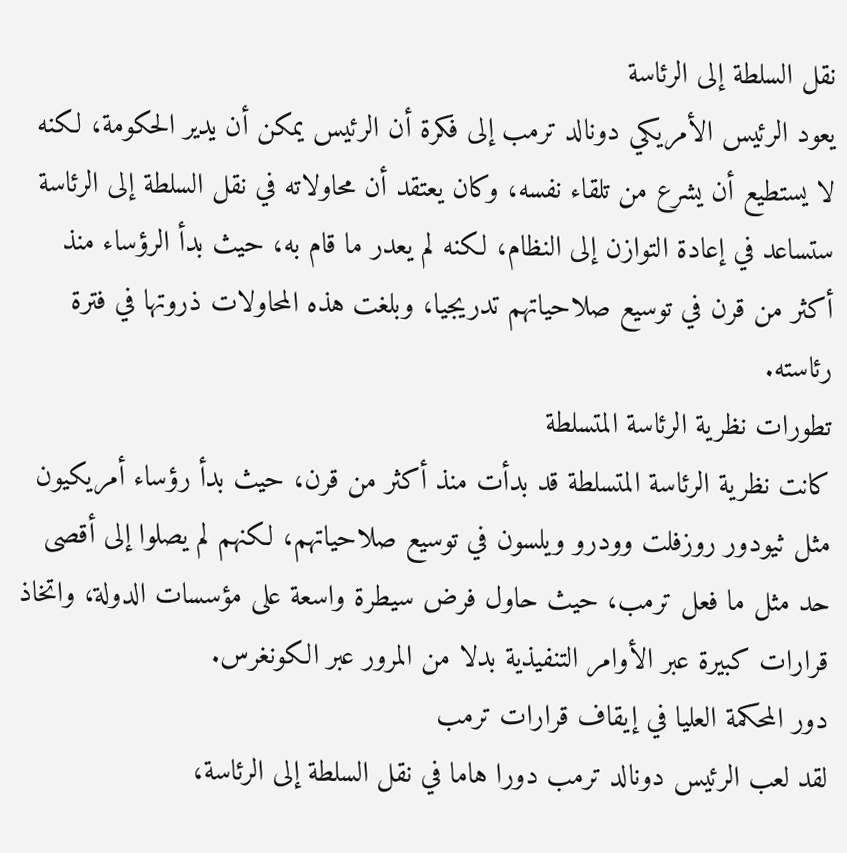نقل السلطة إلى الرئاسة
يعود الرئيس الأمريكي دونالد ترمب إلى فكرة أن الرئيس يمكن أن يدير الحكومة، لكنه لا يستطيع أن يشرع من تلقاء نفسه، وكان يعتقد أن محاولاته في نقل السلطة إلى الرئاسة ستساعد في إعادة التوازن إلى النظام، لكنه لم يعدر ما قام به، حيث بدأ الرؤساء منذ أكثر من قرن في توسيع صلاحياتهم تدريجيا، وبلغت هذه المحاولات ذروتها في فترة رئاسته.
تطورات نظرية الرئاسة المتسلطة
كانت نظرية الرئاسة المتسلطة قد بدأت منذ أكثر من قرن، حيث بدأ رؤساء أمريكيون مثل ثيودور روزفلت وودرو ويلسون في توسيع صلاحياتهم، لكنهم لم يصلوا إلى أقصى حد مثل ما فعل ترمب، حيث حاول فرض سيطرة واسعة على مؤسسات الدولة، واتخاذ قرارات كبيرة عبر الأوامر التنفيذية بدلا من المرور عبر الكونغرس.
دور المحكمة العليا في إيقاف قرارات ترمب
لقد لعب الرئيس دونالد ترمب دورا هاما في نقل السلطة إلى الرئاسة،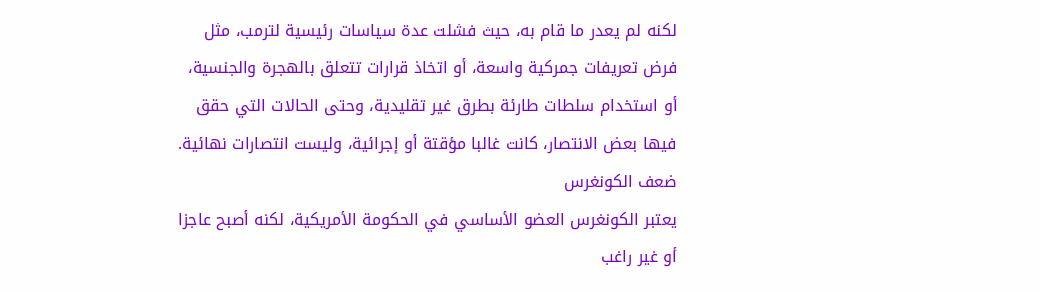لكنه لم يعدر ما قام به، حيث فشلت عدة سياسات رئيسية لترمب، مثل فرض تعريفات جمركية واسعة، أو اتخاذ قرارات تتعلق بالهجرة والجنسية، أو استخدام سلطات طارئة بطرق غير تقليدية، وحتى الحالات التي حقق فيها بعض الانتصار، كانت غالبا مؤقتة أو إجرائية، وليست انتصارات نهائية.
ضعف الكونغرس
يعتبر الكونغرس العضو الأساسي في الحكومة الأمريكية، لكنه أصبح عاجزا أو غير راغب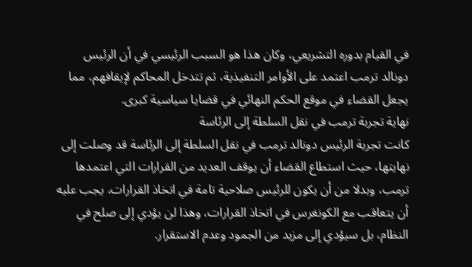في القيام بدوره التشريعي، وكان هذا هو السبب الرئيسي في أن الرئيس دونالد ترمب اعتمد على الأوامر التنفيذية، ثم تتدخل المحاكم لإيقافهم، مما يجعل القضاء في موقع الحكم النهائي في قضايا سياسية كبرى.
نهاية تجربة ترمب في نقل السلطة إلى الرئاسة
كانت تجربة الرئيس دونالد ترمب في نقل السلطة إلى الرئاسة قد وصلت إلى نهايتها، حيث استطاع القضاء أن يوقف العديد من القرارات التي اعتمدها ترمب، وبدلا من أن يكون للرئيس صلاحية تامة في اتخاذ القرارات، يجب عليه أن يتعاقب مع الكونغرس في اتخاذ القرارات، وهذا لن يؤدي إلى صلح في النظام، بل سيؤدي إلى مزيد من الجمود وعدم الاستقرار.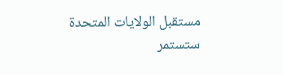مستقبل الولايات المتحدة
ستستمر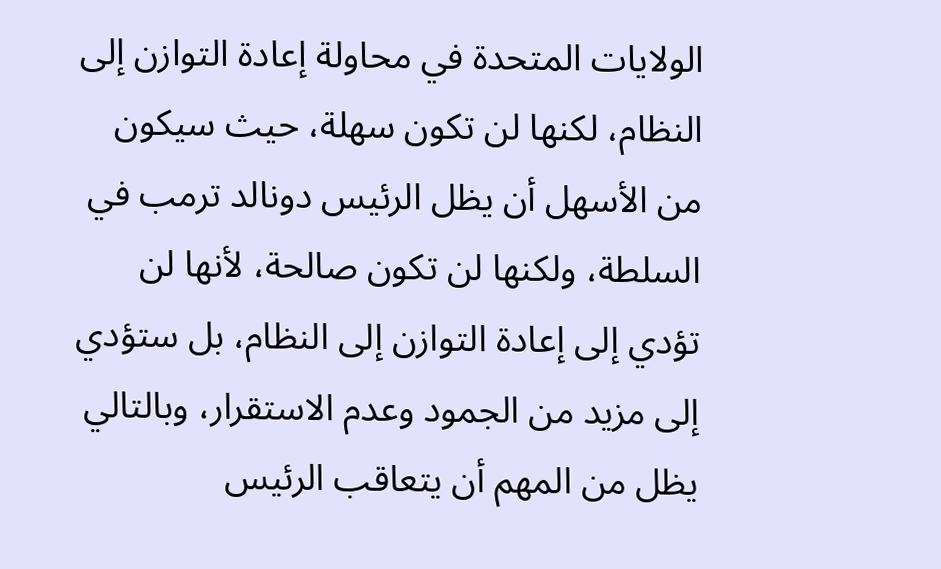الولايات المتحدة في محاولة إعادة التوازن إلى النظام، لكنها لن تكون سهلة، حيث سيكون من الأسهل أن يظل الرئيس دونالد ترمب في السلطة، ولكنها لن تكون صالحة، لأنها لن تؤدي إلى إعادة التوازن إلى النظام، بل ستؤدي إلى مزيد من الجمود وعدم الاستقرار، وبالتالي يظل من المهم أن يتعاقب الرئيس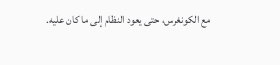مع الكونغرس، حتى يعود النظام إلى ما كان عليه.